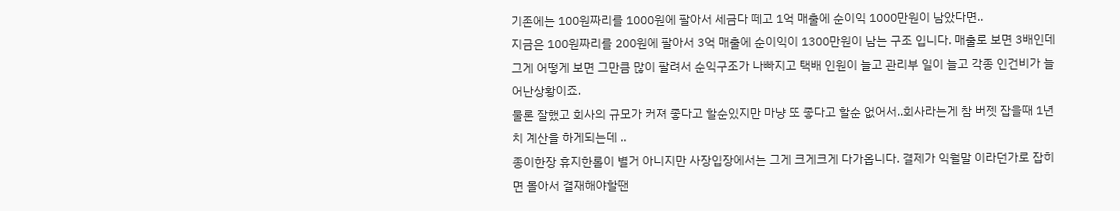기존에는 100원짜리를 1000원에 팔아서 세금다 떼고 1억 매출에 순이익 1000만원이 남았다면..
지금은 100원짜리를 200원에 팔아서 3억 매출에 순이익이 1300만원이 남는 구조 입니다. 매출로 보면 3배인데 그게 어떻게 보면 그만큼 많이 팔려서 순익구조가 나빠지고 택배 인원이 늘고 관리부 일이 늘고 각종 인건비가 늘어난상황이죠.
물론 잘했고 회사의 규모가 커져 좋다고 할순있지만 마냥 또 좋다고 할순 없어서..회사라는게 참 버젯 잡을때 1년치 계산을 하게되는데 ..
종이한장 휴지한롤이 별거 아니지만 사장입장에서는 그게 크게크게 다가옵니다. 결제가 익월말 이라던가로 잡히면 몰아서 결재해야할땐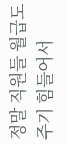정말 직원들 월급도 주기 힘들어서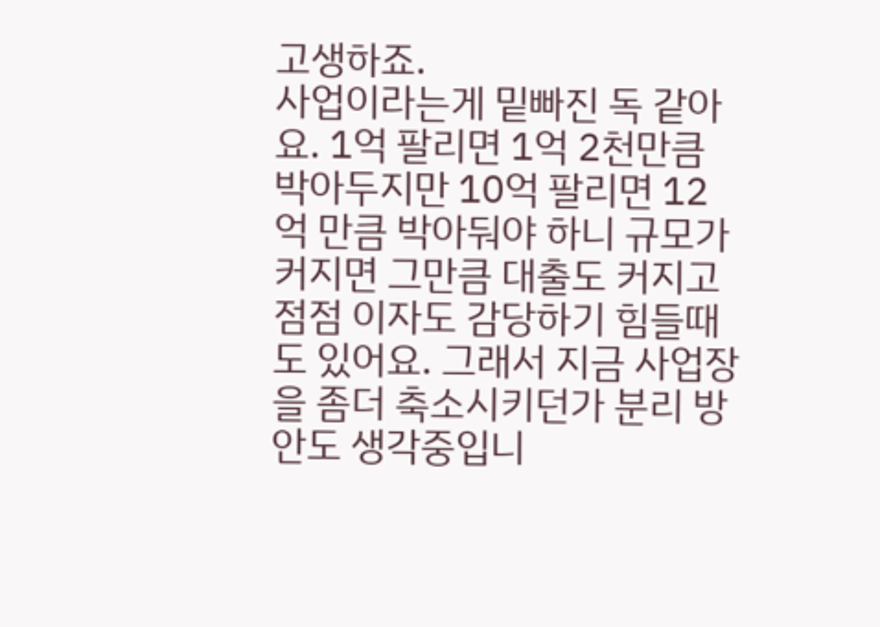고생하죠.
사업이라는게 밑빠진 독 같아요. 1억 팔리면 1억 2천만큼 박아두지만 10억 팔리면 12억 만큼 박아둬야 하니 규모가 커지면 그만큼 대출도 커지고 점점 이자도 감당하기 힘들때도 있어요. 그래서 지금 사업장을 좀더 축소시키던가 분리 방안도 생각중입니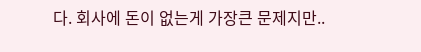다. 회사에 돈이 없는게 가장큰 문제지만..